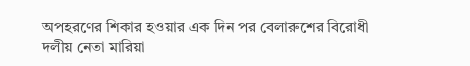অপহরণের শিকার হওয়ার এক দিন পর বেলারুশের বিরোধী দলীয় নেতা মারিয়া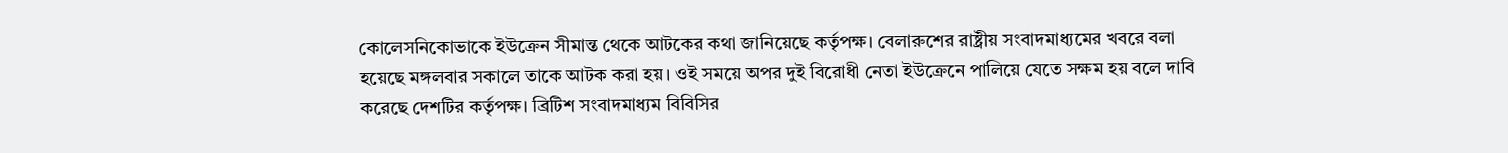কোলেসনিকোভাকে ইউক্রেন সীমান্ত থেকে আটকের কথা জানিয়েছে কর্তৃপক্ষ। বেলারুশের রাষ্ট্রীয় সংবাদমাধ্যমের খবরে বলা হয়েছে মঙ্গলবার সকালে তাকে আটক করা হয়। ওই সময়ে অপর দুই বিরোধী নেতা ইউক্রেনে পালিয়ে যেতে সক্ষম হয় বলে দাবি করেছে দেশটির কর্তৃপক্ষ। ব্রিটিশ সংবাদমাধ্যম বিবিসির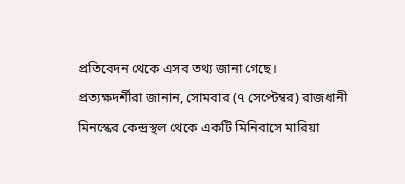প্রতিবেদন থেকে এসব তথ্য জানা গেছে।
প্রত্যক্ষদর্শীরা জানান, সোমবার (৭ সেপ্টেম্বর) রাজধানী মিনস্কের কেন্দ্রস্থল থেকে একটি মিনিবাসে মারিয়া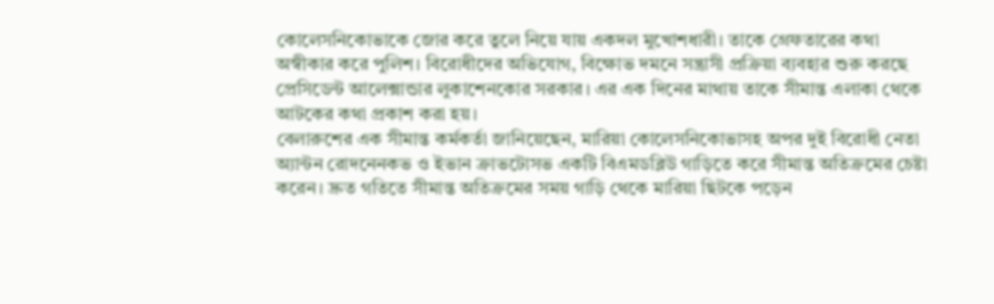কোলেসনিকোভাকে জোর করে তুলে নিয়ে যায় একদল মুখোশধারী। তাকে গ্রেফতারের কথা অস্বীকার করে পুলিশ। বিরোধীদের অভিযোগ, বিক্ষোভ দমনে সন্ত্রাসী প্রক্রিয়া ব্যবহার শুরু করছে প্রেসিডেন্ট আলেক্সান্ডার লুকাশেনকোর সরকার। এর এক দিনের মাথায় তাকে সীমান্ত এলাকা থেকে আটকের কথা প্রকাশ করা হয়।
বেলারুশের এক সীমান্ত কর্মকর্তা জানিয়েছেন, মারিয়া কোলেসনিকোভাসহ অপর দুই বিরোধী নেতা অ্যান্টন রোদনেনকভ ও ইভান ক্রাভটোসভ একটি বিএমডব্লিউ গাড়িতে করে সীমান্ত অতিক্রমের চেষ্টা করেন। দ্রুত গতিতে সীমান্ত অতিক্রমের সময় গাড়ি থেকে মারিয়া ছিটকে পড়েন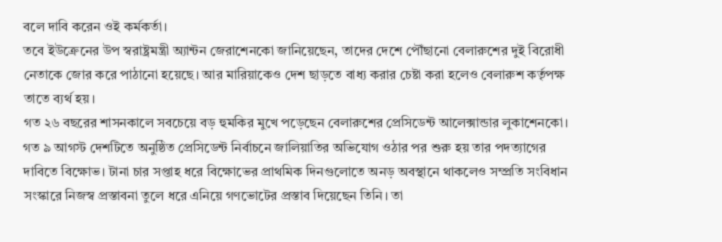বলে দাবি করেন ওই কর্মকর্তা।
তবে ইউক্রেনের উপ স্বরাষ্ট্রমন্ত্রী অ্যান্টন জেরাশেনকো জানিয়েছেন, তাদের দেশে পৌঁছানো বেলারুশের দুই বিরোধী নেতাকে জোর করে পাঠানো হয়েছে। আর মারিয়াকেও দেশ ছাড়তে বাধ্য করার চেষ্টা করা হলেও বেলারুশ কর্তৃপক্ষ তাতে ব্যর্থ হয়।
গত ২৬ বছরের শাসনকালে সবচেয়ে বড় হুমকির মুখে পড়েছেন বেলারুশের প্রেসিডেন্ট আলেক্সান্ডার লুকাশেনকো। গত ৯ আগস্ট দেশটিতে অনুষ্ঠিত প্রেসিডেন্ট নির্বাচনে জালিয়াতির অভিযোগ ওঠার পর শুরু হয় তার পদত্যাগের দাবিতে বিক্ষোভ। টানা চার সপ্তাহ ধরে বিক্ষোভের প্রাথমিক দিনগুলোতে অনড় অবস্থানে থাকলেও সম্প্রতি সংবিধান সংস্কারে নিজস্ব প্রস্তাবনা তুলে ধরে এনিয়ে গণভোটের প্রস্তাব দিয়েছেন তিনি। তা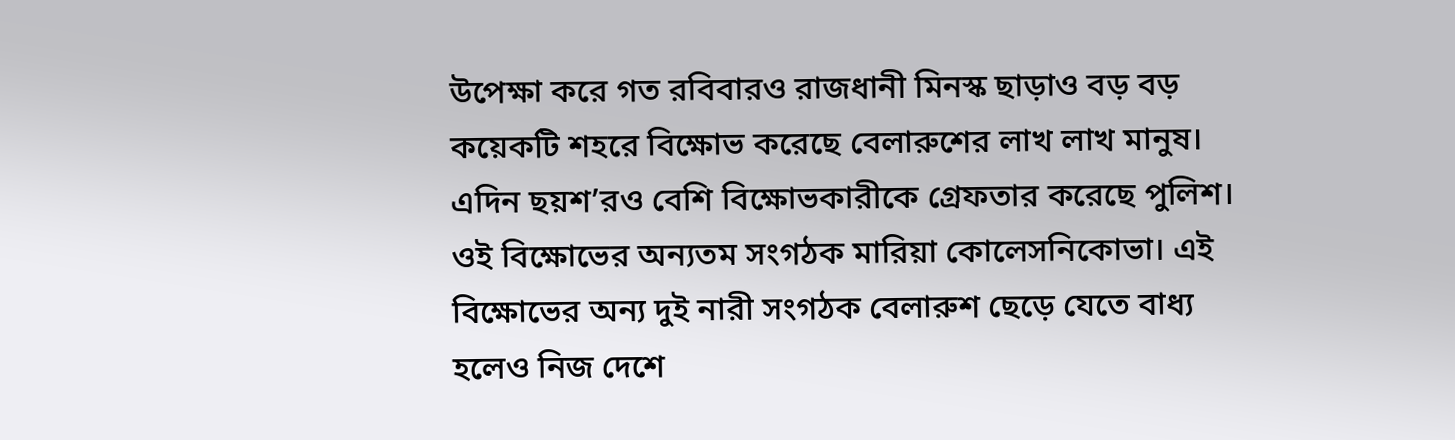উপেক্ষা করে গত রবিবারও রাজধানী মিনস্ক ছাড়াও বড় বড় কয়েকটি শহরে বিক্ষোভ করেছে বেলারুশের লাখ লাখ মানুষ। এদিন ছয়শ’রও বেশি বিক্ষোভকারীকে গ্রেফতার করেছে পুলিশ।
ওই বিক্ষোভের অন্যতম সংগঠক মারিয়া কোলেসনিকোভা। এই বিক্ষোভের অন্য দুই নারী সংগঠক বেলারুশ ছেড়ে যেতে বাধ্য হলেও নিজ দেশে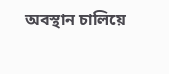অবস্থান চালিয়ে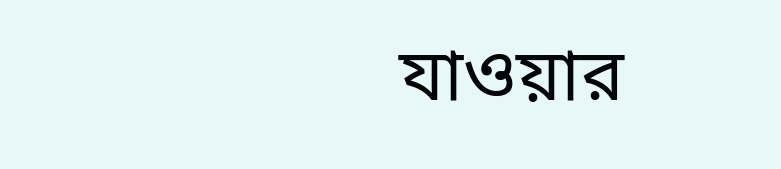যাওয়ার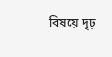বিষয়ে দৃঢ়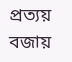প্রত্যয় বজায়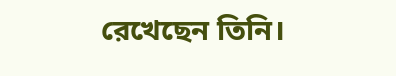রেখেছেন তিনি।